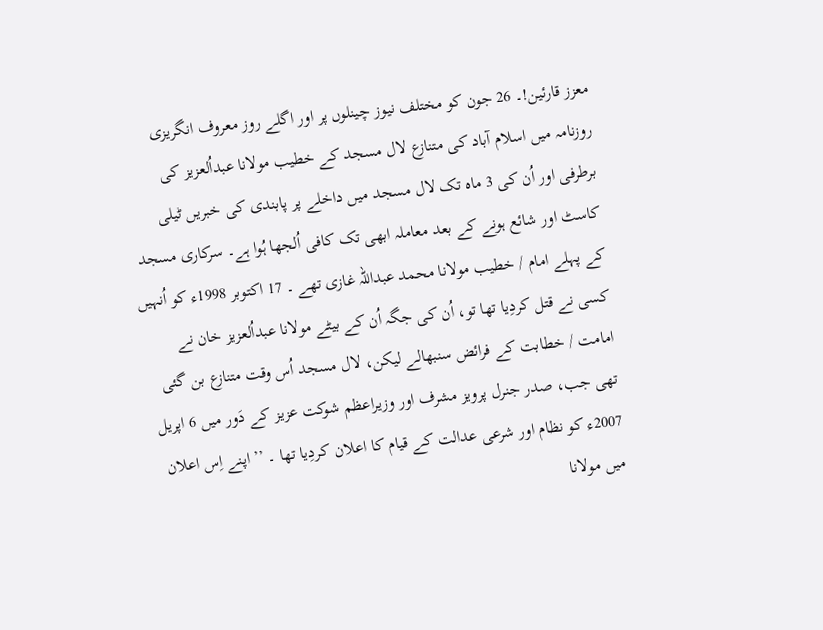معزز قارئین!۔ 26 جون کو مختلف نیوز چینلوں پر اور اگلے روز معروف انگریزی روزنامہ میں اسلام آباد کی متنازع لال مسجد کے خطیب مولانا عبداُلعزیز کی برطرفی اور اُن کی 3 ماہ تک لال مسجد میں داخلے پر پابندی کی خبریں ٹیلی کاسٹ اور شائع ہونے کے بعد معاملہ ابھی تک کافی اُلجھا ہُوا ہے۔ سرکاری مسجد کے پہلے امام / خطیب مولانا محمد عبداللہ غازی تھے ۔ 17 اکتوبر 1998ء کو اُنہیں کسی نے قتل کردِیا تھا تو، اُن کی جگہ اُن کے بیٹے مولانا عبداُلعزیز خان نے امامت / خطابت کے فرائض سنبھالے لیکن، لال مسجد اُس وقت متنازع بن گئی تھی جب، صدر جنرل پرویز مشرف اور وزیراعظم شوکت عزیز کے دَور میں 6 اپریل 2007ء کو نظام اور شرعی عدالت کے قیام کا اعلان کردِیا تھا ۔ ’’ اپنے اِس اعلان میں مولانا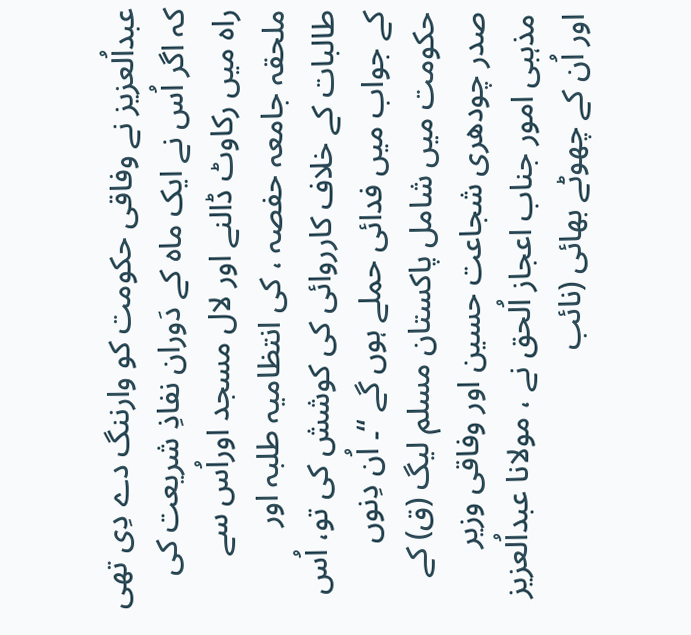عبداُلعزیز نے وفاقی حکومت کو وارننگ دے دِی تھی کہ اگر اُس نے ایک ماہ کے دَوران نفاذِ شریعت کی راہ میں رکاوٹ ڈالنے اور لال مسجد اوراُس سے ملحقہ جامعہ حفصہ ، کی انتظامیہ طلبہ اور طالبات کے خلاف کارروائی کی کوشش کی تو، اُس کے جواب میں فدائی حملے ہوں گے ‘‘۔ اُن دِنوں حکومت میں شامل پاکستان مسلم لیگ (ق) کے صدر چودھری شجاعت حسین اور وفاقی وزیر مذہبی امور جناب اعجاز اُلحق نے ، مولانا عبداُلعزیز اور اُن کے چھوٹے بھائی (نائب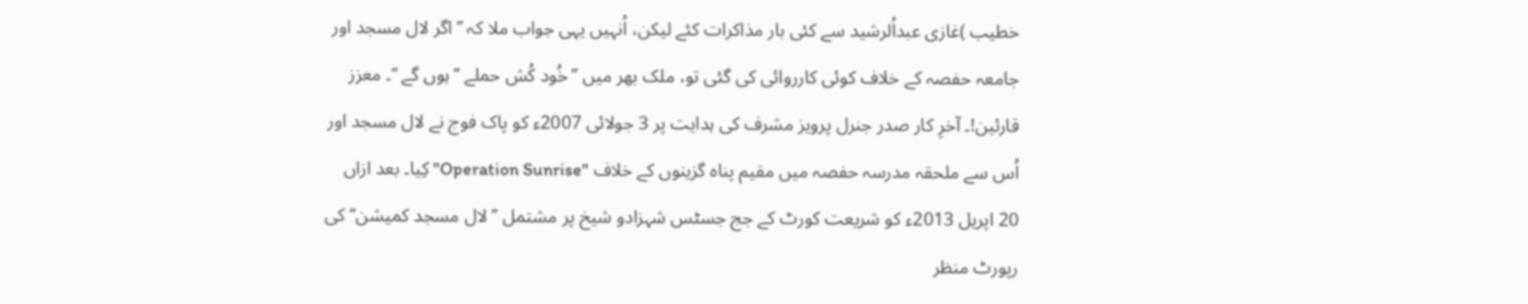خطیب )غازی عبداُلرشید سے کئی بار مذاکرات کئے لیکن، اُنہیں یہی جواب ملا کہ ’’اگر لال مسجد اور جامعہ حفصہ کے خلاف کوئی کارروائی کی گئی تو، ملک بھر میں ’’خُود کُش حملے ‘‘ہوں گے ‘‘۔ معزز قارئین!۔ آخرِ کار صدر جنرل پرویز مشرف کی ہدایت پر 3 جولائی 2007ء کو پاک فوج نے لال مسجد اور اُس سے ملحقہ مدرسہ حفصہ میں مقیم پناہ گزینوں کے خلاف "Operation Sunrise" کِیا۔ بعد ازاں 20 اپریل 2013ء کو شریعت کورٹ کے جج جسٹس شہزادو شیخ پر مشتمل ’’ لال مسجد کمیشن‘‘ کی رپورٹ منظر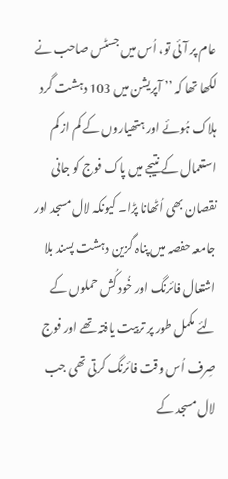عام پر آئی تو، اُس میں جسٹس صاحب نے لکھا تھا کہ ’’ آپریشن میں 103 دہشت گرد ہلاک ہُوئے اور ہتھیاروں کے کم از کم استعمال کے نتیجے میں پاک فوج کو جانی نقصان بھی اُٹھانا پڑا۔ کیونکہ لال مسجد اور جامعہ حفصہ میں پناہ گزین دہشت پسند بلا اشتعال فائرنگ اور خُود کُش حملوں کے لئے مکمل طور پر تربیت یافتہ تھے اور فوج صِرف اُس وقت فائرنگ کرتی تھی جب لال مسجد کے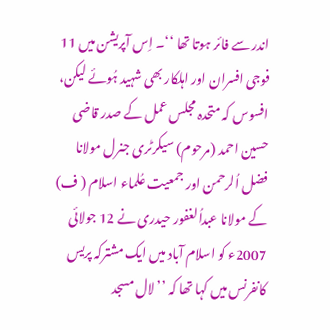اندر سے فائر ہوتا تھا ‘‘۔ اِس آپریشن میں 11 فوجی افسران اور اہلکار بھی شہید ہُوئے لیکن، افسوس کہ متحدہ مجلس عمل کے صدر قاضی حسین احمد (مرحوم) سیکرٹری جنرل مولانا فضل اُلرحمن اور جمعیت عُلماء اسلام ( ف) کے مولانا عبداُلغفور حیدری نے 12 جولائی 2007ء کو اسلام آباد میں ایک مشترکہ پریس کانفرنس میں کہا تھا کہ ’’ لال مسجد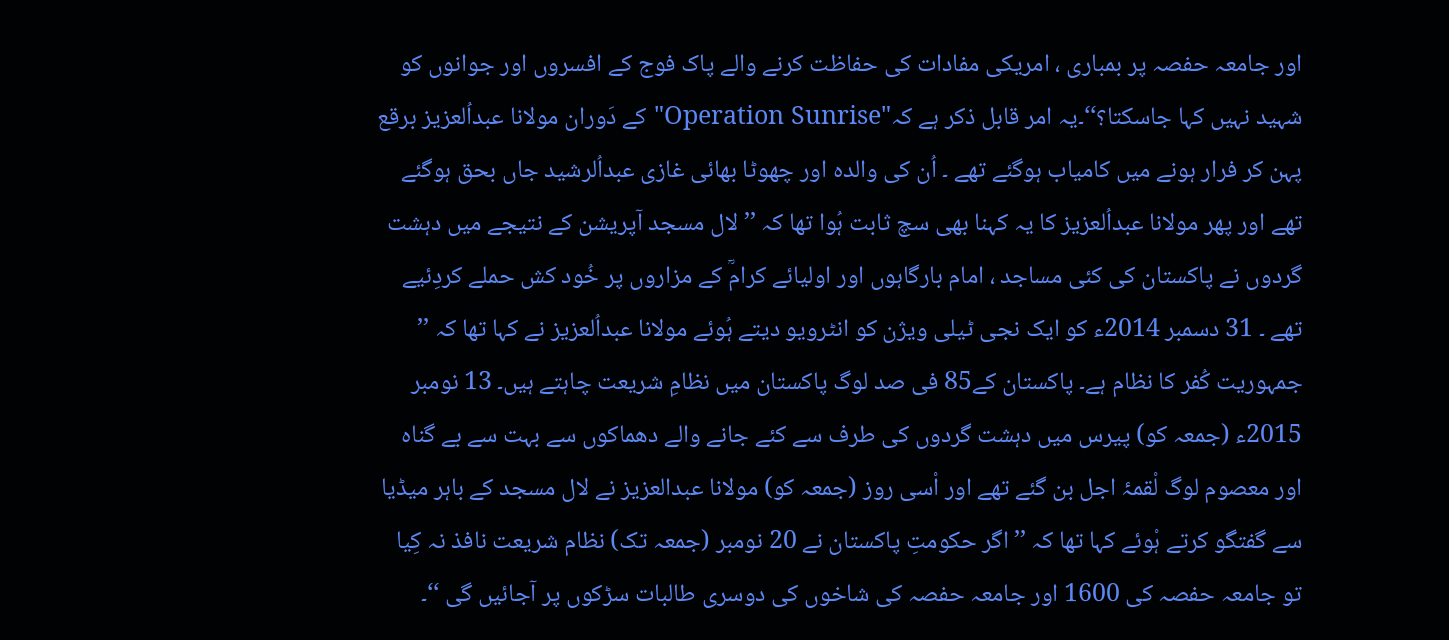اور جامعہ حفصہ پر بمباری ، امریکی مفادات کی حفاظت کرنے والے پاک فوج کے افسروں اور جوانوں کو شہید نہیں کہا جاسکتا؟‘‘۔یہ امر قابل ذکر ہے کہ"Operation Sunrise" کے دَوران مولانا عبداُلعزیز برقع پہن کر فرار ہونے میں کامیاب ہوگئے تھے ۔ اُن کی والدہ اور چھوٹا بھائی غازی عبداُلرشید جاں بحق ہوگئے تھے اور پھر مولانا عبداُلعزیز کا یہ کہنا بھی سچ ثابت ہُوا تھا کہ ’’ لال مسجد آپریشن کے نتیجے میں دہشت گردوں نے پاکستان کی کئی مساجد ، امام بارگاہوں اور اولیائے کرامؒ کے مزاروں پر خُود کش حملے کردِئیے تھے ۔ 31 دسمبر 2014ء کو ایک نجی ٹیلی ویژن کو انٹرویو دیتے ہُوئے مولانا عبداُلعزیز نے کہا تھا کہ ’’ جمہوریت کُفر کا نظام ہے۔ پاکستان کے85 فی صد لوگ پاکستان میں نظامِ شریعت چاہتے ہیں۔ 13 نومبر 2015ء (جمعہ کو) پیرس میں دہشت گردوں کی طرف سے کئے جانے والے دھماکوں سے بہت سے بے گناہ اور معصوم لوگ لْقمۂ اجل بن گئے تھے اور اْسی روز (جمعہ کو) مولانا عبدالعزیز نے لال مسجد کے باہر میڈیا سے گفتگو کرتے ہْوئے کہا تھا کہ ’’اگر حکومتِ پاکستان نے 20 نومبر (جمعہ تک) نظام شریعت نافذ نہ کِیا تو جامعہ حفصہ کی 1600 اور جامعہ حفصہ کی شاخوں کی دوسری طالبات سڑکوں پر آجائیں گی ‘‘۔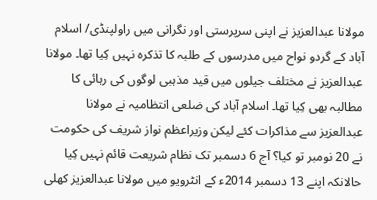مولانا عبدالعزیز نے اپنی سرپرستی اور نگرانی میں راولپنڈی/ اسلام آباد کے گردو نواح میں مدرسوں کے طلبہ کا تذکرہ نہیں کِیا تھا۔ مولانا عبدالعزیز نے مختلف جیلوں میں قید مذہبی لوگوں کی رہائی کا مطالبہ بھی کِیا تھا۔ اسلام آباد کی ضلعی انتظامیہ نے مولانا عبدالعزیز سے مذاکرات کئے لیکن وزیراعظم نواز شریف کی حکومت نے 20 نومبر تو کیا؟ آج 6 دسمبر تک نظام شریعت قائم نہیں کِیا حالانکہ اپنے 13 دسمبر 2014ء کے انٹرویو میں مولانا عبدالعزیز کھلی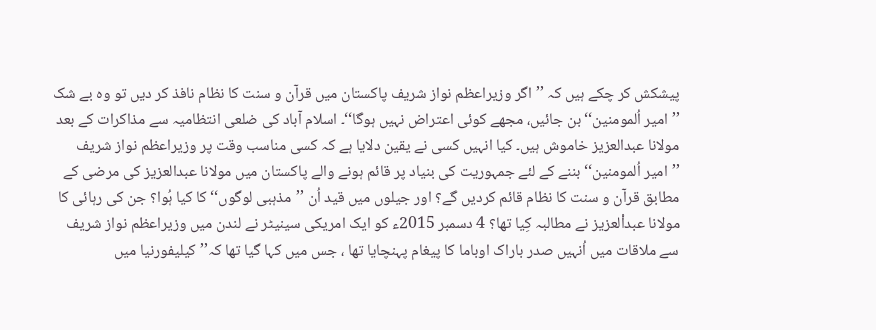پیشکش کر چکے ہیں کہ ’’اگر وزیراعظم نواز شریف پاکستان میں قرآن و سنت کا نظام نافذ کر دیں تو وہ بے شک ’’امیر اُلمومنین‘‘ بن جائیں، مجھے کوئی اعتراض نہیں ہوگا‘‘۔ اسلام آباد کی ضلعی انتظامیہ سے مذاکرات کے بعد مولانا عبدالعزیز خاموش ہیں۔ کیا انہیں کسی نے یقین دلایا ہے کہ کسی مناسب وقت پر وزیراعظم نواز شریف ’’امیر اُلمومنین‘‘ بننے کے لئے جمہوریت کی بنیاد پر قائم ہونے والے پاکستان میں مولانا عبدالعزیز کی مرضی کے مطابق قرآن و سنت کا نظام قائم کردیں گے؟ اور جیلوں میں قید اُن ’’مذہبی لوگوں‘‘ کا کیا ہُوا؟ جن کی رہائی کا مولانا عبداْلعزیز نے مطالبہ کِیا تھا؟ 4 دسمبر 2015ء کو ایک امریکی سینیٹر نے لندن میں وزیراعظم نواز شریف سے ملاقات میں اُنہیں صدر باراک اوباما کا پیغام پہنچایا تھا ، جس میں کہا گیا تھا کہ’’ کیلیفورنیا میں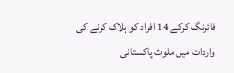فائرنگ کرکے 14 افراد کو ہلاک کرنے کی واردات میں ملوث پاکستانی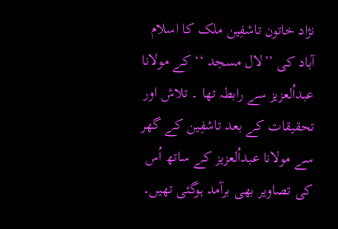نژاد خاتون تاشفِین ملک کا اسلام آباد کی ’’لال مسجد ‘‘ کے مولانا عبداُلعزیز سے رابطہ تھا ۔ تلاش اور تحقیقات کے بعد تاشفِین کے گھر سے مولانا عبداُلعزیز کے ساتھ اُس کی تصاویر بھی برآمد ہوگئی تھیں۔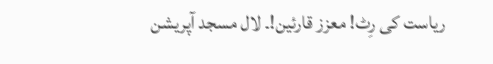ریاست کی رِٹ! معزز قارئین!۔ لال مسجد آپریشن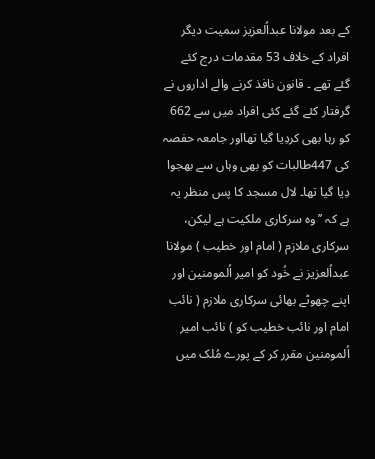کے بعد مولانا عبداُلعزیز سمیت دیگر افراد کے خلاف 53 مقدمات درج کئے گئے تھے ۔ قانون نافذ کرنے والے اداروں نے گرفتار کئے گئے کئی افراد میں سے 662 کو رہا بھی کردِیا گیا تھااور جامعہ حفصہ کی 447طالبات کو بھی وہاں سے بھجوا دِیا گیا تھا۔ لال مسجد کا پس منظر یہ ہے کہ ’’وہ سرکاری ملکیت ہے لیکن، سرکاری ملازم ( امام اور خطیب ) مولانا عبداُلعزیز نے خُود کو امیر اُلمومنین اور اپنے چھوٹے بھائی سرکاری ملازم ( نائب امام اور نائب خطیب کو ) نائب امیر اُلمومنین مقرر کر کے پورے مُلک میں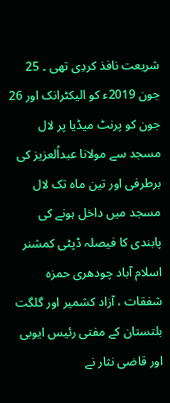شریعت نافذ کردِی تھی ۔ 25 جون 2019ء کو الیکٹرانک اور 26 جون کو پرنٹ میڈیا پر لال مسجد سے مولانا عبداُلعزیز کی برطرفی اور تین ماہ تک لال مسجد میں داخل ہونے کی پابندی کا فیصلہ ڈپٹی کمشنر اسلام آباد چودھری حمزہ شفقات ، آزاد کشمیر اور گلگت بلتستان کے مفتی رئیس ایوبی اور قاضی نثار نے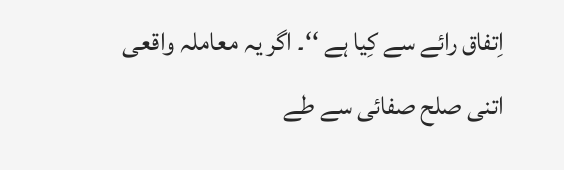اِتفاق رائے سے کِیا ہے ‘‘۔ اگر یہ معاملہ واقعی اتنی صلح صفائی سے طے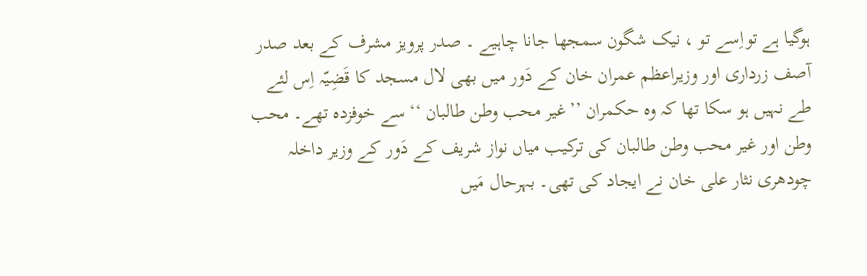ہوگیا ہے تواِسے تو ، نیک شگون سمجھا جانا چاہیے ۔ صدر پرویز مشرف کے بعد صدر آصف زرداری اور وزیراعظم عمران خان کے دَور میں بھی لال مسجد کا قَضِیّہ اِس لئے طے نہیں ہو سکا تھا کہ وہ حکمران ’’غیر محب وطن طالبان ‘‘ سے خوفزدہ تھے۔ محب وطن اور غیر محب وطن طالبان کی ترکیب میاں نواز شریف کے دَور کے وزیر داخلہ چودھری نثار علی خان نے ایجاد کی تھی۔ بہرحال مَیں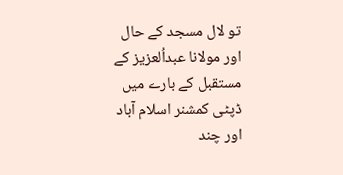تو لال مسجد کے حال اور مولانا عبداُلعزیز کے مستقبل کے بارے میں ڈپٹی کمشنر اسلام آباد اور چند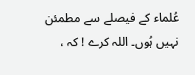عُلماء کے فیصلے سے مطمئن نہیں ہُوں۔ اللہ کرے ! کہ ،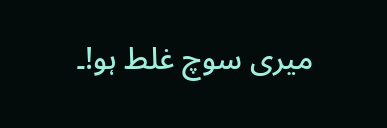میری سوچ غلط ہو!۔